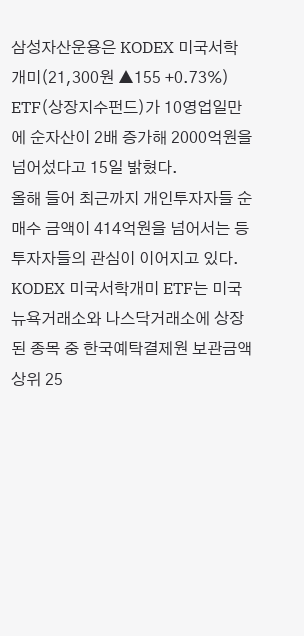삼성자산운용은 KODEX 미국서학개미(21,300원 ▲155 +0.73%) ETF(상장지수펀드)가 10영업일만에 순자산이 2배 증가해 2000억원을 넘어섰다고 15일 밝혔다.
올해 들어 최근까지 개인투자자들 순매수 금액이 414억원을 넘어서는 등 투자자들의 관심이 이어지고 있다.
KODEX 미국서학개미 ETF는 미국 뉴욕거래소와 나스닥거래소에 상장된 종목 중 한국예탁결제원 보관금액 상위 25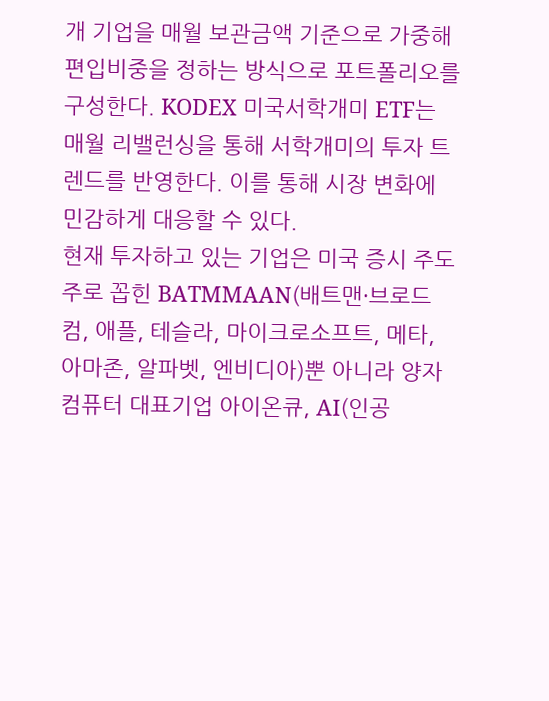개 기업을 매월 보관금액 기준으로 가중해 편입비중을 정하는 방식으로 포트폴리오를 구성한다. KODEX 미국서학개미 ETF는 매월 리밸런싱을 통해 서학개미의 투자 트렌드를 반영한다. 이를 통해 시장 변화에 민감하게 대응할 수 있다.
현재 투자하고 있는 기업은 미국 증시 주도주로 꼽힌 BATMMAAN(배트맨·브로드컴, 애플, 테슬라, 마이크로소프트, 메타, 아마존, 알파벳, 엔비디아)뿐 아니라 양자컴퓨터 대표기업 아이온큐, AI(인공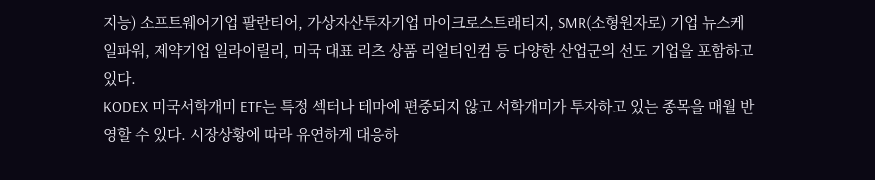지능) 소프트웨어기업 팔란티어, 가상자산투자기업 마이크로스트래티지, SMR(소형원자로) 기업 뉴스케일파워, 제약기업 일라이릴리, 미국 대표 리츠 상품 리얼티인컴 등 다양한 산업군의 선도 기업을 포함하고 있다.
KODEX 미국서학개미 ETF는 특정 섹터나 테마에 편중되지 않고 서학개미가 투자하고 있는 종목을 매월 반영할 수 있다. 시장상황에 따라 유연하게 대응하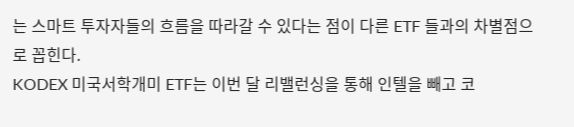는 스마트 투자자들의 흐름을 따라갈 수 있다는 점이 다른 ETF 들과의 차별점으로 꼽힌다.
KODEX 미국서학개미 ETF는 이번 달 리밸런싱을 통해 인텔을 빼고 코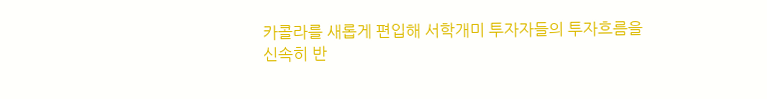카콜라를 새롭게 편입해 서학개미 투자자들의 투자흐름을 신속히 반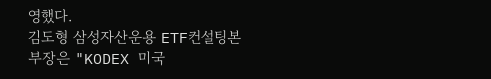영했다.
김도형 삼성자산운용 ETF컨설팅본부장은 "KODEX 미국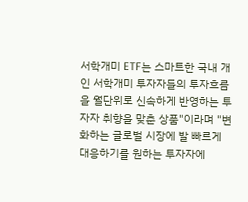서학개미 ETF는 스마트한 국내 개인 서학개미 투자자들의 투자흐름을 월단위로 신속하게 반영하는 투자자 취향을 맞춘 상품"이라며 "변화하는 글로벌 시장에 발 빠르게 대응하기를 원하는 투자자에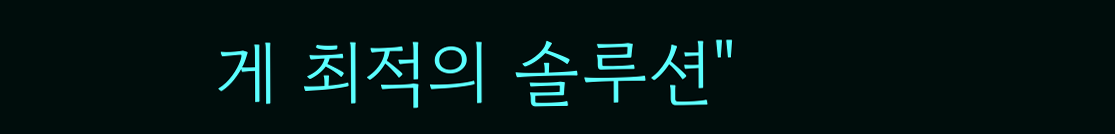게 최적의 솔루션"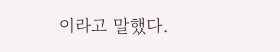이라고 말했다.